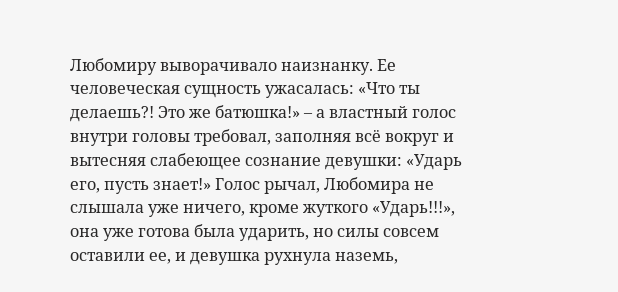Любомиру выворачивало наизнанку. Ее человеческая сущность ужасалась: «Что ты делаешь?! Это же батюшка!» – а властный голос внутри головы требовал, заполняя всё вокруг и вытесняя слабеющее сознание девушки: «Ударь его, пусть знает!» Голос рычал, Любомира не слышала уже ничего, кроме жуткого «Ударь!!!», она уже готова была ударить, но силы совсем оставили ее, и девушка рухнула наземь,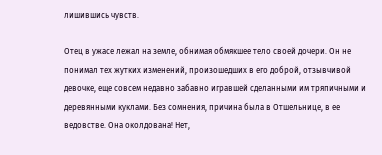лишившись чувств.

Отец в ужасе лежал на земле, обнимая обмякшее тело своей дочери. Он не понимал тех жутких изменений, произошедших в его доброй, отзывчивой девочке, еще совсем недавно забавно игравшей сделанными им тряпичными и деревянными куклами. Без сомнения, причина была в Отшельнице, в ее ведовстве. Она околдована! Нет,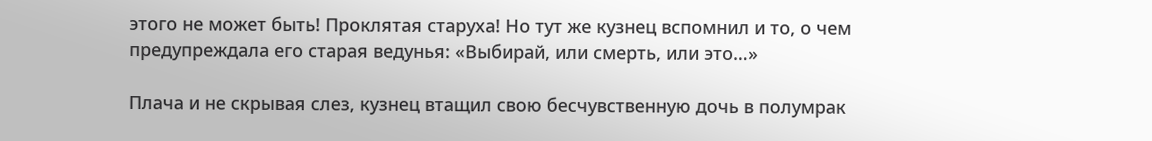этого не может быть! Проклятая старуха! Но тут же кузнец вспомнил и то, о чем предупреждала его старая ведунья: «Выбирай, или смерть, или это…»

Плача и не скрывая слез, кузнец втащил свою бесчувственную дочь в полумрак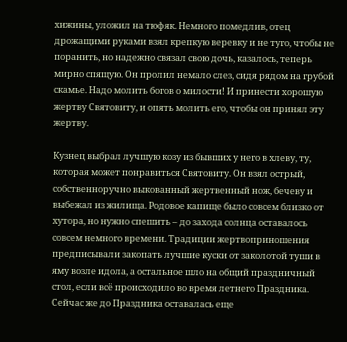хижины, уложил на тюфяк. Немного помедлив, отец дрожащими руками взял крепкую веревку и не туго, чтобы не поранить, но надежно связал свою дочь, казалось, теперь мирно спящую. Он пролил немало слез, сидя рядом на грубой скамье. Надо молить богов о милости! И принести хорошую жертву Святовиту, и опять молить его, чтобы он принял эту жертву.

Кузнец выбрал лучшую козу из бывших у него в хлеву, ту, которая может понравиться Святовиту. Он взял острый, собственноручно выкованный жертвенный нож, бечеву и выбежал из жилища. Родовое капище было совсем близко от хутора, но нужно спешить – до захода солнца оставалось совсем немного времени. Традиции жертвоприношения предписывали закопать лучшие куски от заколотой туши в яму возле идола, а остальное шло на общий праздничный стол, если всё происходило во время летнего Праздника. Сейчас же до Праздника оставалась еще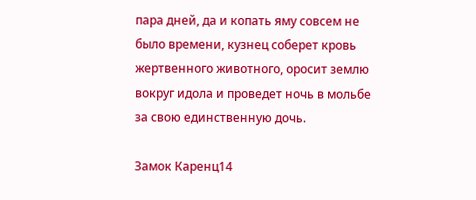пара дней, да и копать яму совсем не было времени, кузнец соберет кровь жертвенного животного, оросит землю вокруг идола и проведет ночь в мольбе за свою единственную дочь.

Замок Каренц14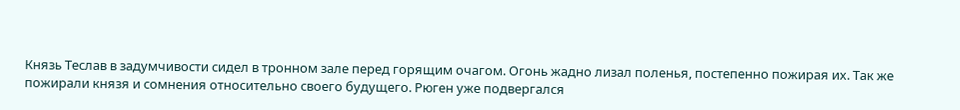Князь Теслав в задумчивости сидел в тронном зале перед горящим очагом. Огонь жадно лизал поленья, постепенно пожирая их. Так же пожирали князя и сомнения относительно своего будущего. Рюген уже подвергался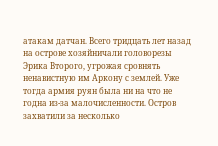атакам датчан. Всего тридцать лет назад на острове хозяйничали головорезы Эрика Второго, угрожая сровнять ненавистную им Аркону с землей. Уже тогда армия руян была ни на что не годна из-за малочисленности. Остров захватили за несколько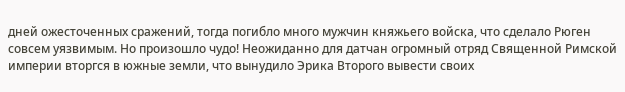дней ожесточенных сражений, тогда погибло много мужчин княжьего войска, что сделало Рюген совсем уязвимым. Но произошло чудо! Неожиданно для датчан огромный отряд Священной Римской империи вторгся в южные земли, что вынудило Эрика Второго вывести своих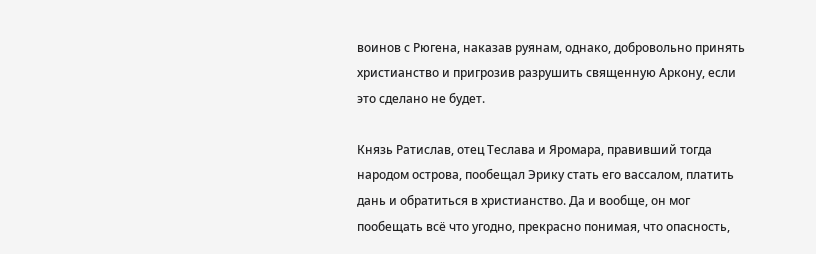воинов с Рюгена, наказав руянам, однако, добровольно принять христианство и пригрозив разрушить священную Аркону, если это сделано не будет.

Князь Ратислав, отец Теслава и Яромара, правивший тогда народом острова, пообещал Эрику стать его вассалом, платить дань и обратиться в христианство. Да и вообще, он мог пообещать всё что угодно, прекрасно понимая, что опасность,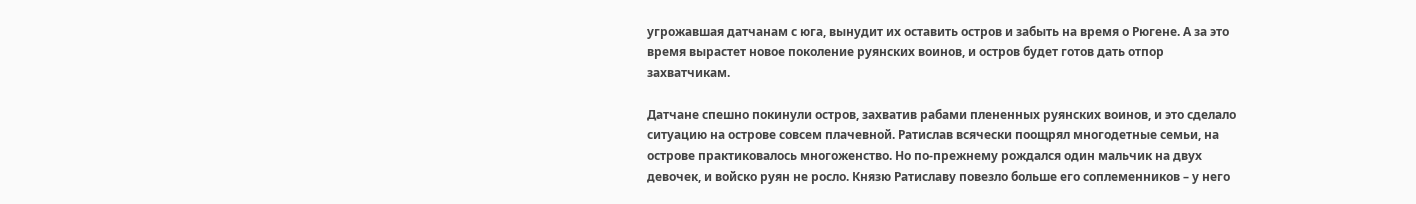угрожавшая датчанам с юга, вынудит их оставить остров и забыть на время о Рюгене. А за это время вырастет новое поколение руянских воинов, и остров будет готов дать отпор захватчикам.

Датчане спешно покинули остров, захватив рабами плененных руянских воинов, и это сделало ситуацию на острове совсем плачевной. Ратислав всячески поощрял многодетные семьи, на острове практиковалось многоженство. Но по-прежнему рождался один мальчик на двух девочек, и войско руян не росло. Князю Ратиславу повезло больше его соплеменников – у него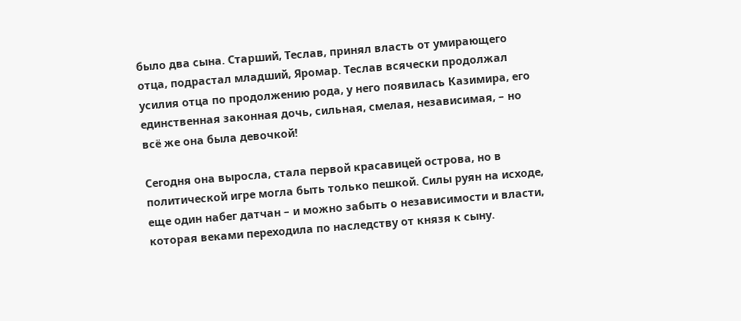было два сына. Старший, Теслав, принял власть от умирающего отца, подрастал младший, Яромар. Теслав всячески продолжал усилия отца по продолжению рода, у него появилась Казимира, его единственная законная дочь, сильная, смелая, независимая, – но всё же она была девочкой!

Сегодня она выросла, стала первой красавицей острова, но в политической игре могла быть только пешкой. Силы руян на исходе, еще один набег датчан – и можно забыть о независимости и власти, которая веками переходила по наследству от князя к сыну.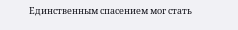Единственным спасением мог стать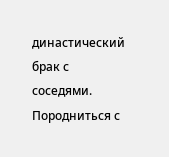династический брак с соседями. Породниться с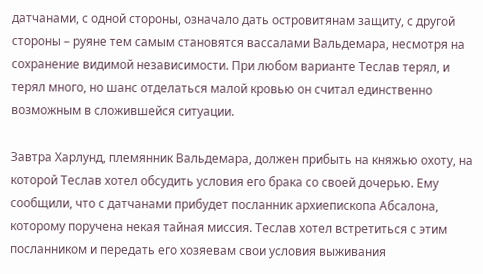датчанами, с одной стороны, означало дать островитянам защиту, с другой стороны – руяне тем самым становятся вассалами Вальдемара, несмотря на сохранение видимой независимости. При любом варианте Теслав терял, и терял много, но шанс отделаться малой кровью он считал единственно возможным в сложившейся ситуации.

Завтра Харлунд, племянник Вальдемара, должен прибыть на княжью охоту, на которой Теслав хотел обсудить условия его брака со своей дочерью. Ему сообщили, что с датчанами прибудет посланник архиепископа Абсалона, которому поручена некая тайная миссия. Теслав хотел встретиться с этим посланником и передать его хозяевам свои условия выживания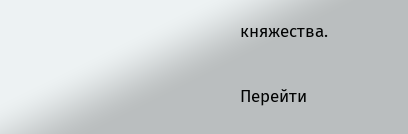княжества.

Перейти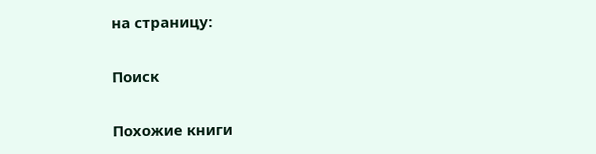на страницу:

Поиск

Похожие книги